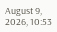August 9, 2026, 10:53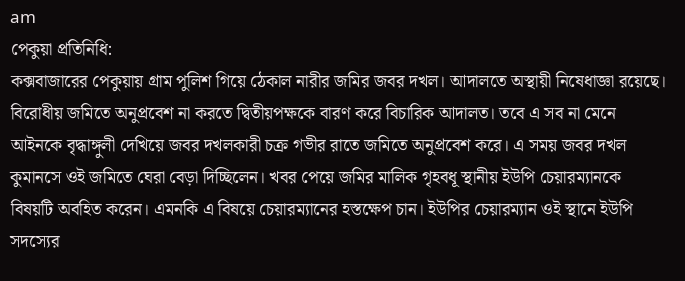am
পেকুয়া প্রতিনিধি:
কক্সবাজারের পেকুয়ায় গ্রাম পুলিশ গিয়ে ঠেকাল নারীর জমির জবর দখল। আদালতে অস্থায়ী নিষেধাজ্ঞা রয়েছে। বিরোধীয় জমিতে অনুপ্রবেশ না করতে দ্বিতীয়পক্ষকে বারণ করে বিচারিক আদালত। তবে এ সব না মেনে আইনকে বৃদ্ধাঙ্গুলী দেখিয়ে জবর দখলকারী চক্র গভীর রাতে জমিতে অনুপ্রবেশ করে। এ সময় জবর দখল কুমানসে ওই জমিতে ঘেরা বেড়া দিচ্ছিলেন। খবর পেয়ে জমির মালিক গৃহবধূ স্থানীয় ইউপি চেয়ারম্যানকে বিষয়টি অবহিত করেন। এমনকি এ বিষয়ে চেয়ারম্যানের হস্তক্ষেপ চান। ইউপির চেয়ারম্যান ওই স্থানে ইউপি সদস্যের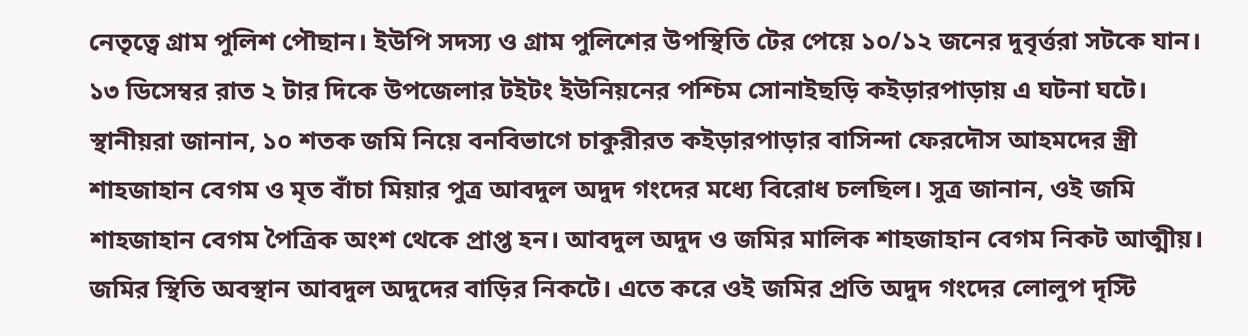নেতৃত্বে গ্রাম পুলিশ পৌছান। ইউপি সদস্য ও গ্রাম পুলিশের উপস্থিতি টের পেয়ে ১০/১২ জনের দুবৃর্ত্তরা সটকে যান। ১৩ ডিসেম্বর রাত ২ টার দিকে উপজেলার টইটং ইউনিয়নের পশ্চিম সোনাইছড়ি কইড়ারপাড়ায় এ ঘটনা ঘটে। স্থানীয়রা জানান, ১০ শতক জমি নিয়ে বনবিভাগে চাকুরীরত কইড়ারপাড়ার বাসিন্দা ফেরদৌস আহমদের স্ত্রী শাহজাহান বেগম ও মৃত বাঁচা মিয়ার পুত্র আবদুল অদুদ গংদের মধ্যে বিরোধ চলছিল। সুত্র জানান, ওই জমি শাহজাহান বেগম পৈত্রিক অংশ থেকে প্রাপ্ত হন। আবদুল অদুদ ও জমির মালিক শাহজাহান বেগম নিকট আত্মীয়। জমির স্থিতি অবস্থান আবদুল অদুদের বাড়ির নিকটে। এতে করে ওই জমির প্রতি অদুদ গংদের লোলুপ দৃস্টি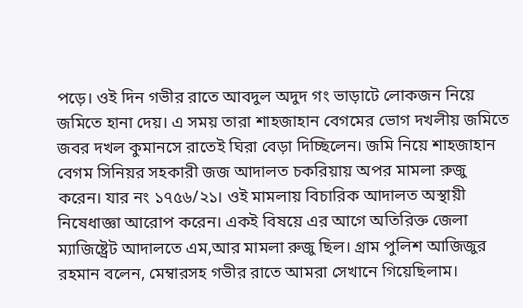পড়ে। ওই দিন গভীর রাতে আবদুল অদুদ গং ভাড়াটে লোকজন নিয়ে জমিতে হানা দেয়। এ সময় তারা শাহজাহান বেগমের ভোগ দখলীয় জমিতে জবর দখল কুমানসে রাতেই ঘিরা বেড়া দিচ্ছিলেন। জমি নিয়ে শাহজাহান বেগম সিনিয়র সহকারী জজ আদালত চকরিয়ায় অপর মামলা রুজু করেন। যার নং ১৭৫৬/২১। ওই মামলায় বিচারিক আদালত অস্থায়ী নিষেধাজ্ঞা আরোপ করেন। একই বিষয়ে এর আগে অতিরিক্ত জেলা ম্যাজিষ্ট্রেট আদালতে এম,আর মামলা রুজু ছিল। গ্রাম পুলিশ আজিজুর রহমান বলেন, মেম্বারসহ গভীর রাতে আমরা সেখানে গিয়েছিলাম।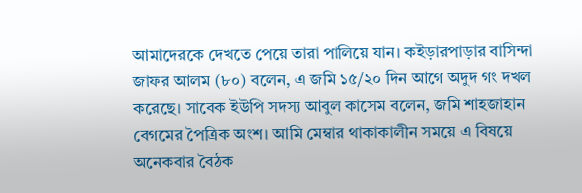আমাদেরকে দেখতে পেয়ে তারা পালিয়ে যান। কইড়ারপাড়ার বাসিন্দা জাফর আলম (৮০) বলেন, এ জমি ১৫/২০ দিন আগে অদুদ গং দখল করেছে। সাবেক ইউপি সদস্য আবুল কাসেম বলেন, জমি শাহজাহান বেগমের পৈত্রিক অংশ। আমি মেম্বার থাকাকালীন সময়ে এ বিষয়ে অনেকবার বৈঠক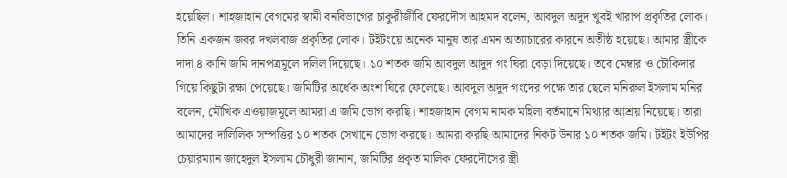হয়েছিল। শাহজাহান বেগমের স্বামী বনবিভাগের চাকুরীজীবি ফেরদৌস আহমদ বলেন, আবদুল অদুদ খুবই খারাপ প্রকৃতির লোক। তিনি একজন জবর দখলবাজ প্রকৃতির লোক। টইটংয়ে অনেক মানুষ তার এমন অত্যাচারের কারনে অতীষ্ঠ হয়েছে। আমার স্ত্রীকে দাদা ৪ কানি জমি দানপত্রমূলে দলিল দিয়েছে। ১০ শতক জমি আবদুল আদুদ গং ঘিরা বেড়া দিয়েছে। তবে মেম্বার ও চৌকিদার গিয়ে কিছুটা রক্ষা পেয়েছে। জমিটির অর্ধেক অংশ ঘিরে ফেলেছে। আবদুল অদুদ গংদের পক্ষে তার ছেলে মনিরুল ইসলাম মনির বলেন, মৌখিক এওয়াজমূলে আমরা এ জমি ভোগ করছি। শাহজাহান বেগম নামক মহিলা বর্তমানে মিথ্যার আশ্রয় নিয়েছে। তারা আমাদের দালিলিক সম্পত্তির ১০ শতক সেখানে ভোগ করছে। আমরা করছি আমাদের নিকট উনার ১০ শতক জমি। টইটং ইউপির চেয়ারম্যান জাহেদুল ইসলাম চৌধুরী জানান, জমিটির প্রকৃত মালিক ফেরদৌসের স্ত্রী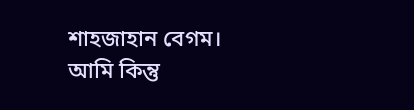শাহজাহান বেগম। আমি কিন্তু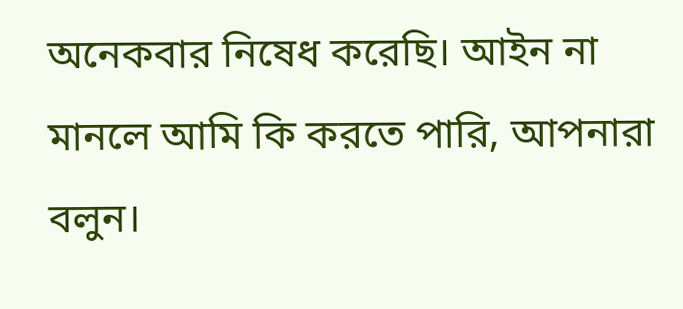অনেকবার নিষেধ করেছি। আইন না মানলে আমি কি করতে পারি, আপনারা বলুন।